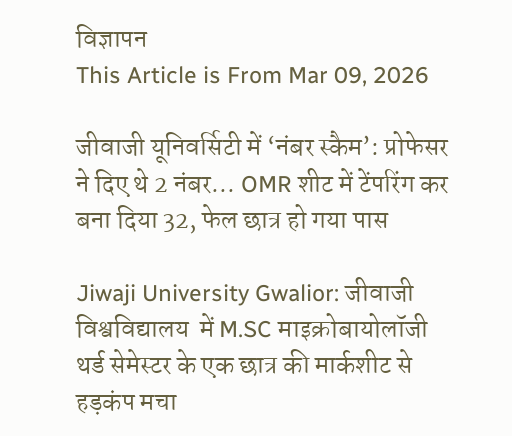विज्ञापन
This Article is From Mar 09, 2026

जीवाजी यूनिवर्सिटी में ‘नंबर स्कैम’: प्रोफेसर ने दिए थे 2 नंबर... OMR शीट में टेंपरिंग कर बना दिया 32, फेल छात्र हो गया पास

Jiwaji University Gwalior: जीवाजी विश्वविद्यालय  में M.SC माइक्रोबायोलॉजी थर्ड सेमेस्टर के एक छात्र की मार्कशीट से हड़कंप मचा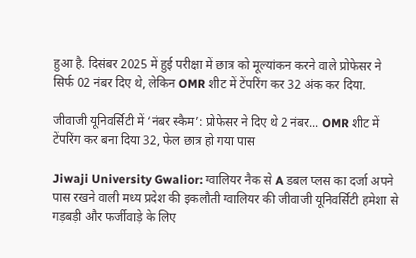हुआ है. दिसंबर 2025 में हुई परीक्षा में छात्र को मूल्यांकन करने वाले प्रोफेसर ने सिर्फ 02 नंबर दिए थे, लेकिन OMR शीट में टेंपरिंग कर 32 अंक कर दिया.

जीवाजी यूनिवर्सिटी में ‘नंबर स्कैम’: प्रोफेसर ने दिए थे 2 नंबर... OMR शीट में टेंपरिंग कर बना दिया 32, फेल छात्र हो गया पास

Jiwaji University Gwalior: ग्वालियर नैक से A डबल प्लस का दर्जा अपने पास रखने वाली मध्य प्रदेश की इकलौती ग्वालियर की जीवाजी यूनिवर्सिटी हमेशा से गड़बड़ी और फर्जीवाड़े के लिए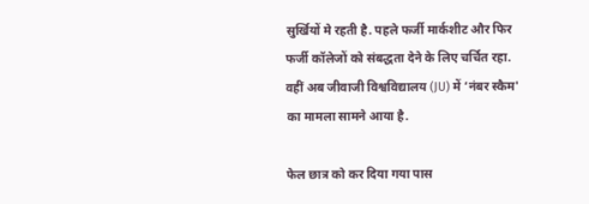सुर्खियों मे रहती है. पहले फर्जी मार्कशीट और फिर फर्जी कॉलेजों को संबद्धता देने के लिए चर्चित रहा. वहीं अब जीवाजी विश्वविद्यालय (JU) में ‘नंबर स्कैम' का मामला सामने आया है.

फेल छात्र को कर दिया गया पास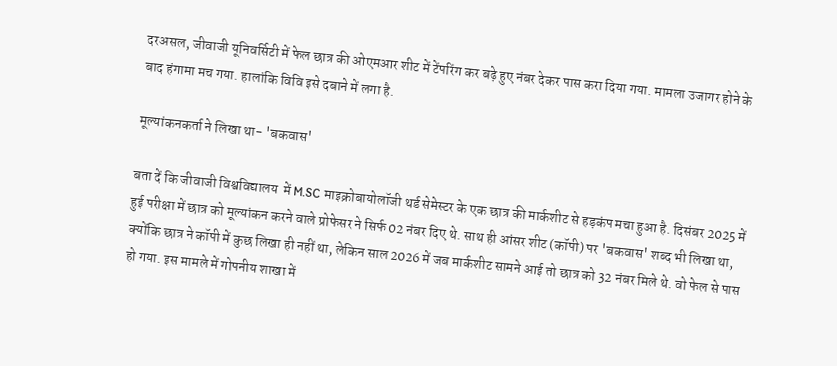दरअसल, जीवाजी यूनिवर्सिटी में फेल छात्र की ओएमआर शीट में टेंपरिंग कर बढ़े हुए नंबर देकर पास करा दिया गया. मामला उजागर होने के बाद हंगामा मच गया. हालांकि विवि इसे दबाने में लगा है.

मूल्यांकनकर्ता ने लिखा था- 'बकवास'

बता दें कि जीवाजी विश्वविद्यालय  में M.SC माइक्रोबायोलॉजी थर्ड सेमेस्टर के एक छात्र की मार्कशीट से हड़कंप मचा हुआ है. दिसंबर 2025 में हुई परीक्षा में छात्र को मूल्यांकन करने वाले प्रोफेसर ने सिर्फ 02 नंबर दिए थे. साथ ही आंसर शीट (कॉपी) पर 'बकवास' शब्द भी लिखा था, क्योंकि छात्र ने कॉपी में कुछ लिखा ही नहीं था, लेकिन साल 2026 में जब मार्कशीट सामने आई तो छात्र को 32 नंबर मिले थे. वो फेल से पास हो गया. इस मामले में गोपनीय शाखा में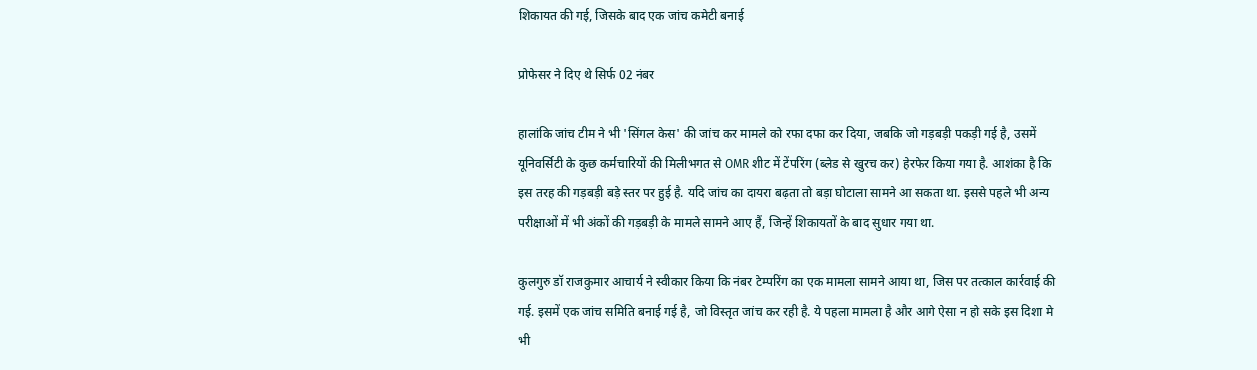शिकायत की गई, जिसके बाद एक जांच कमेटी बनाई

प्रोफेसर ने दिए थे सिर्फ 02 नंबर

हालांकि जांच टीम ने भी 'सिंगल केस' की जांच कर मामले को रफा दफा कर दिया, जबकि जो गड़बड़ी पकड़ी गई है, उसमें यूनिवर्सिटी के कुछ कर्मचारियों की मिलीभगत से OMR शीट में टेंपरिंग (ब्लेड से खुरच कर) हेरफेर किया गया है. आशंका है कि इस तरह की गड़बड़ी बड़े स्तर पर हुई है. यदि जांच का दायरा बढ़ता तो बड़ा घोटाला सामने आ सकता था. इससे पहले भी अन्य परीक्षाओं में भी अंकों की गड़बड़ी के मामले सामने आए हैं, जिन्हें शिकायतों के बाद सुधार गया था.

कुलगुरु डॉ राजकुमार आचार्य ने स्वीकार किया कि नंबर टेम्परिंग का एक मामला सामने आया था, जिस पर तत्काल कार्रवाई की गई. इसमें एक जांच समिति बनाई गई है, जो विस्तृत जांच कर रही है. ये पहला मामला है और आगे ऐसा न हो सके इस दिशा मे भी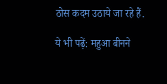ठोस कदम उठाये जा रहे हैं.

ये भी पढ़ें: महुआ बीनने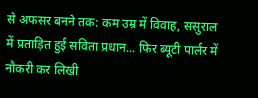से अफसर बनने तक: कम उम्र में विवाह, ससुराल में प्रताड़ित हुई सविता प्रधान... फिर ब्यूटी पार्लर में नौकरी कर लिखी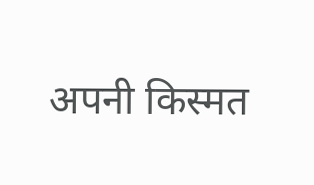अपनी किस्मत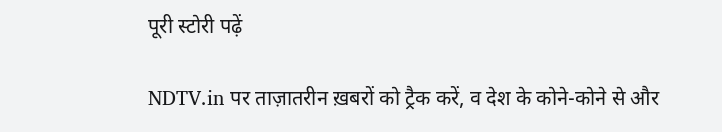पूरी स्टोरी पढ़ें

NDTV.in पर ताज़ातरीन ख़बरों को ट्रैक करें, व देश के कोने-कोने से और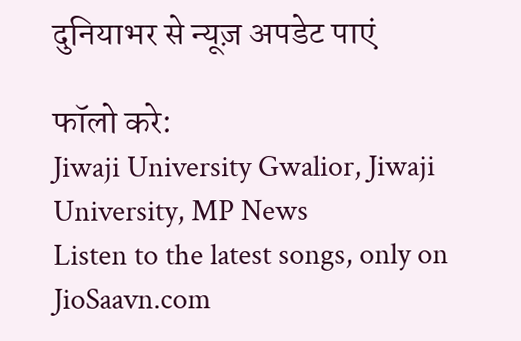दुनियाभर से न्यूज़ अपडेट पाएं

फॉलो करे:
Jiwaji University Gwalior, Jiwaji University, MP News
Listen to the latest songs, only on JioSaavn.com